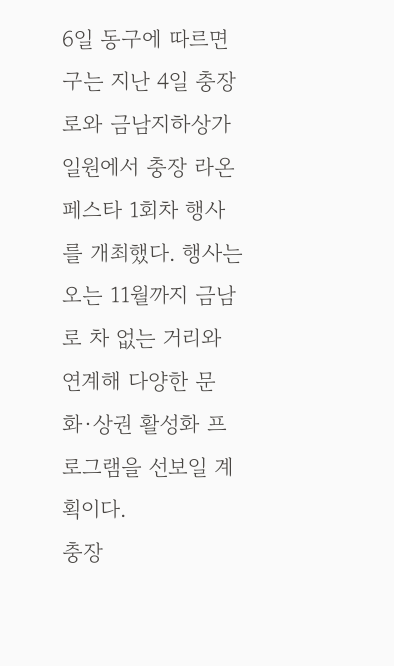6일 동구에 따르면 구는 지난 4일 충장로와 금남지하상가 일원에서 충장 라온페스타 1회차 행사를 개최했다. 행사는 오는 11월까지 금남로 차 없는 거리와 연계해 다양한 문화·상권 활성화 프로그램을 선보일 계획이다.
충장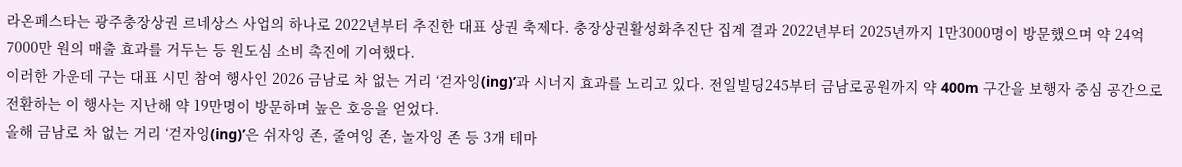라온페스타는 광주충장상권 르네상스 사업의 하나로 2022년부터 추진한 대표 상권 축제다. 충장상권활성화추진단 집계 결과 2022년부터 2025년까지 1만3000명이 방문했으며 약 24억7000만 원의 매출 효과를 거두는 등 원도심 소비 촉진에 기여했다.
이러한 가운데 구는 대표 시민 참여 행사인 2026 금남로 차 없는 거리 ‘걷자잉(ing)’과 시너지 효과를 노리고 있다. 전일빌딩245부터 금남로공원까지 약 400m 구간을 보행자 중심 공간으로 전환하는 이 행사는 지난해 약 19만명이 방문하며 높은 호응을 얻었다.
올해 금남로 차 없는 거리 ‘걷자잉(ing)’은 쉬자잉 존, 줄여잉 존, 놀자잉 존 등 3개 테마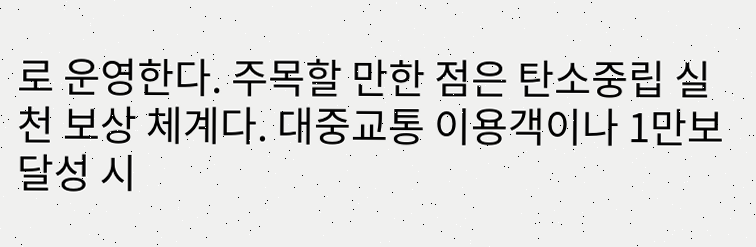로 운영한다. 주목할 만한 점은 탄소중립 실천 보상 체계다. 대중교통 이용객이나 1만보 달성 시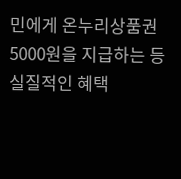민에게 온누리상품권 5000원을 지급하는 등 실질적인 혜택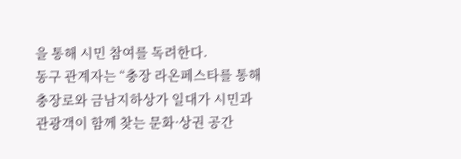을 통해 시민 참여를 독려한다.
동구 관계자는 “충장 라온페스타를 통해 충장로와 금남지하상가 일대가 시민과 관광객이 함께 찾는 문화·상권 공간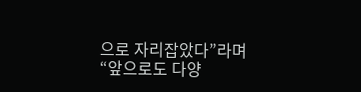으로 자리잡았다”라며 “앞으로도 다양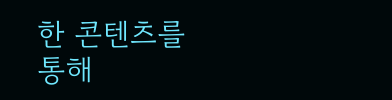한 콘텐츠를 통해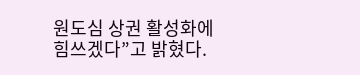원도심 상권 활성화에 힘쓰겠다”고 밝혔다.